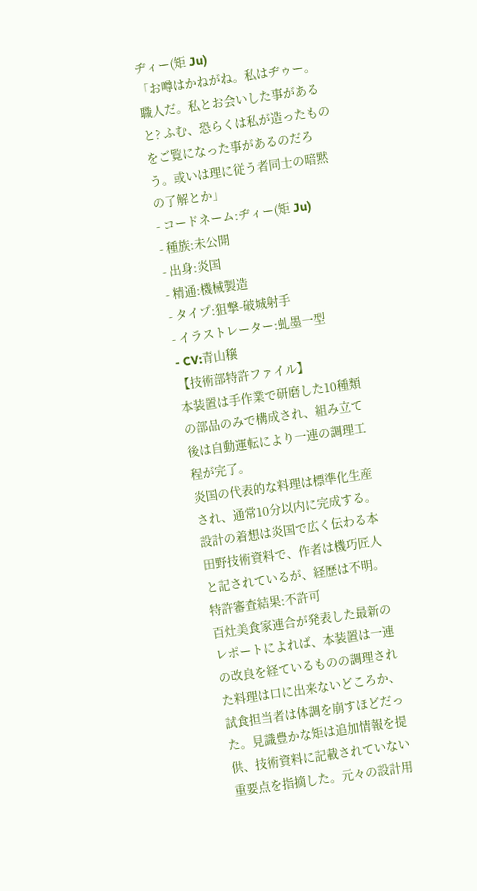ヂィー(矩 Ju)
「お噂はかねがね。私はヂゥー。職人だ。私とお会いした事があると? ふむ、恐らくは私が造ったものをご覧になった事があるのだろう。或いは理に従う者同士の暗黙の了解とか」
- コードネーム:ヂィー(矩 Ju)
- 種族:未公開
- 出身:炎国
- 精通:機械製造
- タイプ:狙撃-破城射手
- イラストレーター:虬墨一型
- CV:青山穣
【技術部特許ファイル】
本装置は手作業で研磨した10種類の部品のみで構成され、組み立て後は自動運転により一連の調理工程が完了。
炎国の代表的な料理は標準化生産され、通常10分以内に完成する。
設計の着想は炎国で広く伝わる本田野技術資料で、作者は機巧匠人と記されているが、経歴は不明。特許審査結果:不許可
百灶美食家連合が発表した最新のレポートによれば、本装置は一連の改良を経ているものの調理された料理は口に出来ないどころか、試食担当者は体調を崩すほどだった。見識豊かな矩は追加情報を提供、技術資料に記載されていない重要点を指摘した。元々の設計用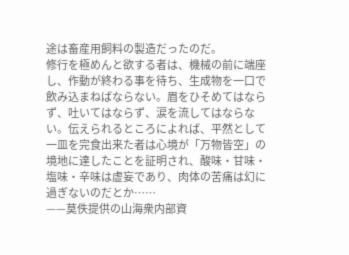途は畜産用飼料の製造だったのだ。
修行を極めんと欲する者は、機械の前に端座し、作動が終わる事を待ち、生成物を一口で飲み込まねばならない。眉をひそめてはならず、吐いてはならず、涙を流してはならない。伝えられるところによれば、平然として一皿を完食出来た者は心境が「万物皆空」の境地に達したことを証明され、酸味・甘味・塩味・辛味は虚妄であり、肉体の苦痛は幻に過ぎないのだとか……
——莫佚提供の山海衆内部資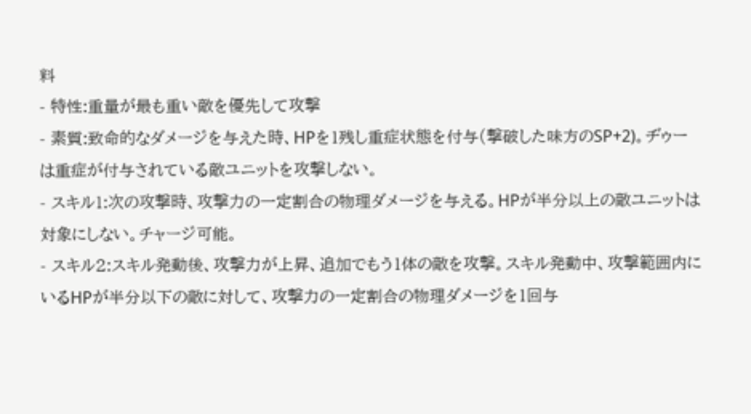料
- 特性:重量が最も重い敵を優先して攻撃
- 素質:致命的なダメージを与えた時、HPを1残し重症状態を付与(撃破した味方のSP+2)。ヂゥーは重症が付与されている敵ユニットを攻撃しない。
- スキル1:次の攻撃時、攻撃力の一定割合の物理ダメージを与える。HPが半分以上の敵ユニットは対象にしない。チャージ可能。
- スキル2:スキル発動後、攻撃力が上昇、追加でもう1体の敵を攻撃。スキル発動中、攻撃範囲内にいるHPが半分以下の敵に対して、攻撃力の一定割合の物理ダメージを1回与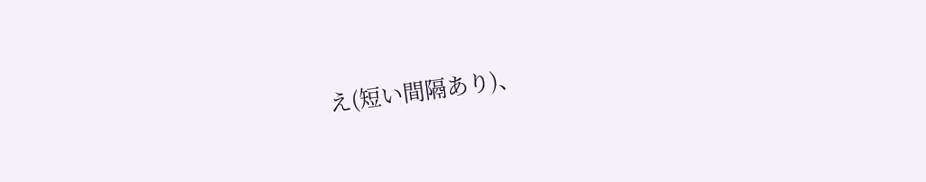え(短い間隔あり)、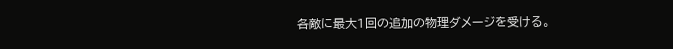各敵に最大1回の追加の物理ダメージを受ける。